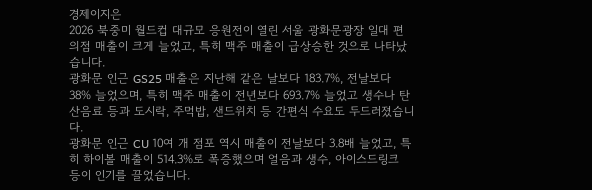경제이지은
2026 북중미 월드컵 대규모 응원전이 열린 서울 광화문광장 일대 편의점 매출이 크게 늘었고, 특히 맥주 매출이 급상승한 것으로 나타났습니다.
광화문 인근 GS25 매출은 지난해 같은 날보다 183.7%, 전날보다 38% 늘었으며, 특히 맥주 매출이 전년보다 693.7% 늘었고 생수나 탄산음료 등과 도시락, 주먹밥, 샌드위치 등 간편식 수요도 두드러졌습니다.
광화문 인근 CU 10여 개 점포 역시 매출이 전날보다 3.8배 늘었고, 특히 하이볼 매출이 514.3%로 폭증했으며 얼음과 생수, 아이스드링크 등이 인기를 끌었습니다.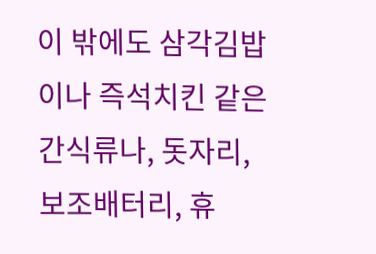이 밖에도 삼각김밥이나 즉석치킨 같은 간식류나, 돗자리, 보조배터리, 휴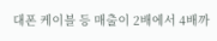대폰 케이블 등 매출이 2배에서 4배까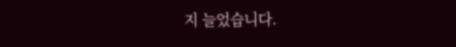지 늘었습니다.